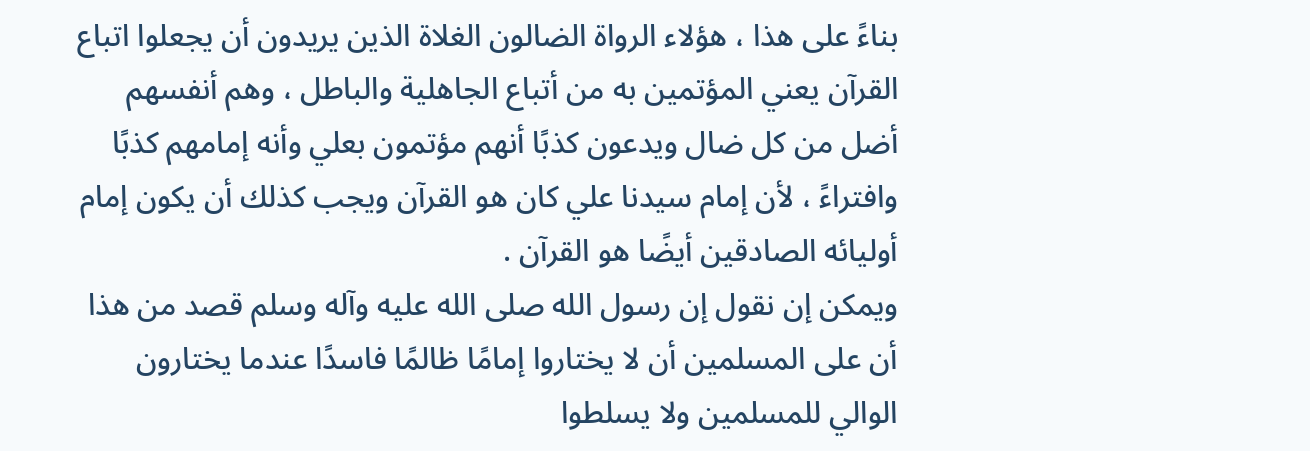بناءً على هذا ، هؤلاء الرواة الضالون الغلاة الذين يريدون أن يجعلوا اتباع القرآن يعني المؤتمين به من أتباع الجاهلية والباطل ، وهم أنفسهم أضل من كل ضال ويدعون كذبًا أنهم مؤتمون بعلي وأنه إمامهم كذبًا وافتراءً ، لأن إمام سيدنا علي كان هو القرآن ويجب كذلك أن يكون إمام أوليائه الصادقين أيضًا هو القرآن .
ويمكن إن نقول إن رسول الله صلى الله عليه وآله وسلم قصد من هذا أن على المسلمين أن لا يختاروا إمامًا ظالمًا فاسدًا عندما يختارون الوالي للمسلمين ولا يسلطوا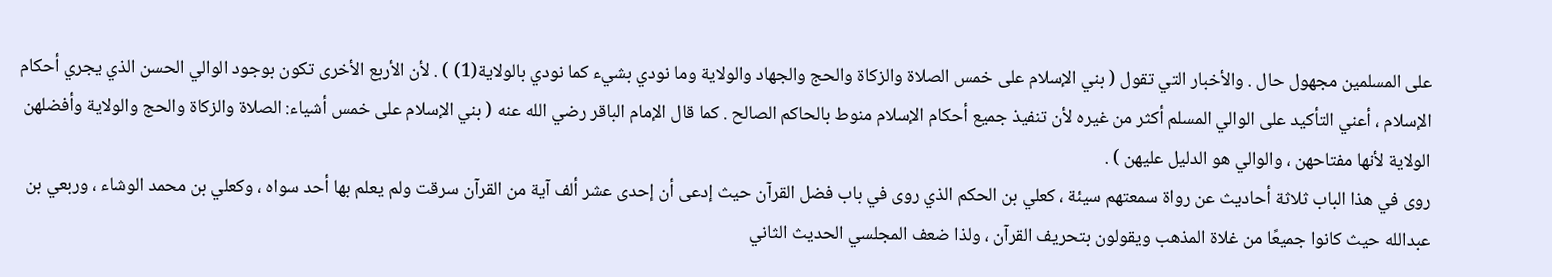على المسلمين مجهول حال . والأخبار التي تقول ( بني الإسلام على خمس الصلاة والزكاة والحج والجهاد والولاية وما نودي بشيء كما نودي بالولاية(1) ) . لأن الأربع الأخرى تكون بوجود الوالي الحسن الذي يجري أحكام الإسلام ، أعني التأكيد على الوالي المسلم أكثر من غيره لأن تنفيذ جميع أحكام الإسلام منوط بالحاكم الصالح . كما قال الإمام الباقر رضي الله عنه ( بني الإسلام على خمس أشياء: الصلاة والزكاة والحج والولاية وأفضلهن الولاية لأنها مفتاحهن ، والوالي هو الدليل عليهن ) .
روى في هذا الباب ثلاثة أحاديث عن رواة سمعتهم سيئة ، كعلي بن الحكم الذي روى في باب فضل القرآن حيث إدعى أن إحدى عشر ألف آية من القرآن سرقت ولم يعلم بها أحد سواه ، وكعلي بن محمد الوشاء ، وربعي بن عبدالله حيث كانوا جميعًا من غلاة المذهب ويقولون بتحريف القرآن ، ولذا ضعف المجلسي الحديث الثاني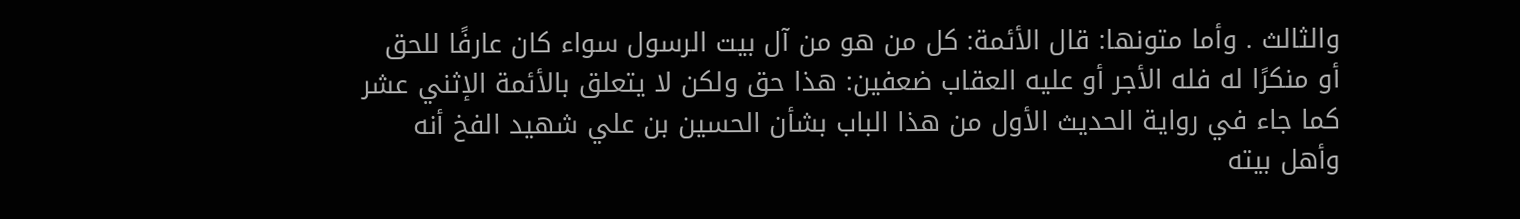والثالث . وأما متونها: قال الأئمة: كل من هو من آل بيت الرسول سواء كان عارفًا للحق أو منكرًا له فله الأجر أو عليه العقاب ضعفين: هذا حق ولكن لا يتعلق بالأئمة الإثني عشر كما جاء في رواية الحديث الأول من هذا الباب بشأن الحسين بن علي شهيد الفخ أنه وأهل بيته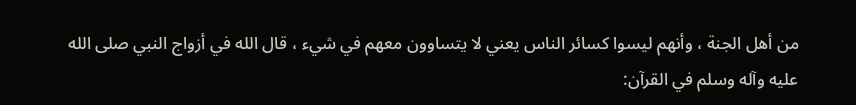من أهل الجنة ، وأنهم ليسوا كسائر الناس يعني لا يتساوون معهم في شيء ، قال الله في أزواج النبي صلى الله عليه وآله وسلم في القرآن: